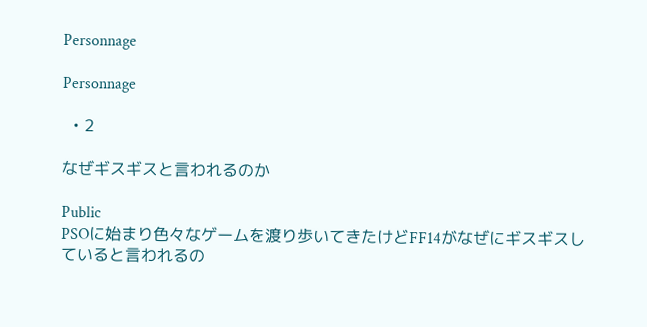Personnage

Personnage

  • 2

なぜギスギスと言われるのか

Public
PSOに始まり色々なゲームを渡り歩いてきたけどFF14がなぜにギスギスしていると言われるの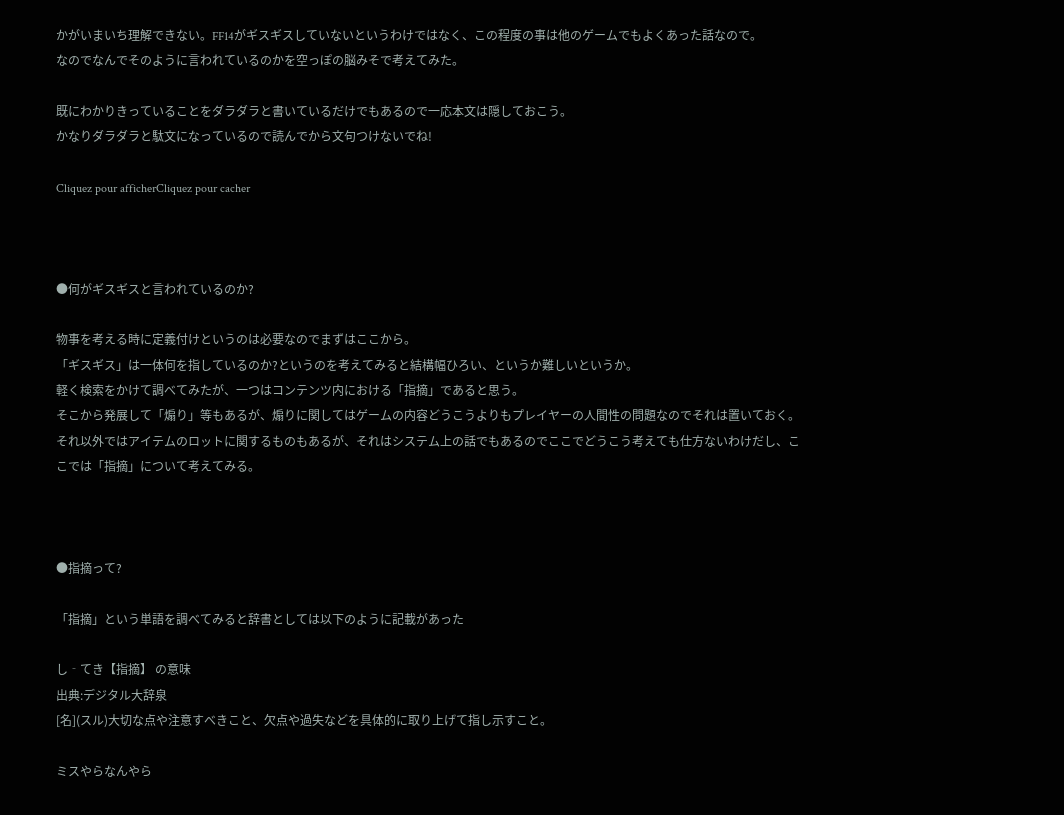かがいまいち理解できない。FF14がギスギスしていないというわけではなく、この程度の事は他のゲームでもよくあった話なので。
なのでなんでそのように言われているのかを空っぽの脳みそで考えてみた。

既にわかりきっていることをダラダラと書いているだけでもあるので一応本文は隠しておこう。
かなりダラダラと駄文になっているので読んでから文句つけないでね!

Cliquez pour afficherCliquez pour cacher



●何がギスギスと言われているのか?

物事を考える時に定義付けというのは必要なのでまずはここから。
「ギスギス」は一体何を指しているのか?というのを考えてみると結構幅ひろい、というか難しいというか。
軽く検索をかけて調べてみたが、一つはコンテンツ内における「指摘」であると思う。
そこから発展して「煽り」等もあるが、煽りに関してはゲームの内容どうこうよりもプレイヤーの人間性の問題なのでそれは置いておく。
それ以外ではアイテムのロットに関するものもあるが、それはシステム上の話でもあるのでここでどうこう考えても仕方ないわけだし、ここでは「指摘」について考えてみる。



●指摘って?

「指摘」という単語を調べてみると辞書としては以下のように記載があった

し‐てき【指摘】 の意味
出典:デジタル大辞泉
[名](スル)大切な点や注意すべきこと、欠点や過失などを具体的に取り上げて指し示すこと。

ミスやらなんやら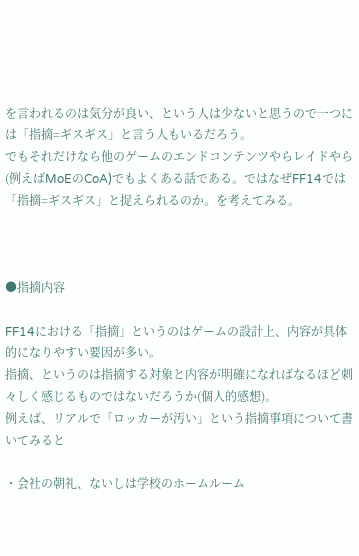を言われるのは気分が良い、という人は少ないと思うので一つには「指摘=ギスギス」と言う人もいるだろう。
でもそれだけなら他のゲームのエンドコンテンツやらレイドやら(例えばMoEのCoA)でもよくある話である。ではなぜFF14では「指摘=ギスギス」と捉えられるのか。を考えてみる。



●指摘内容

FF14における「指摘」というのはゲームの設計上、内容が具体的になりやすい要因が多い。
指摘、というのは指摘する対象と内容が明確になればなるほど刺々しく感じるものではないだろうか(個人的感想)。
例えば、リアルで「ロッカーが汚い」という指摘事項について書いてみると

・会社の朝礼、ないしは学校のホームルーム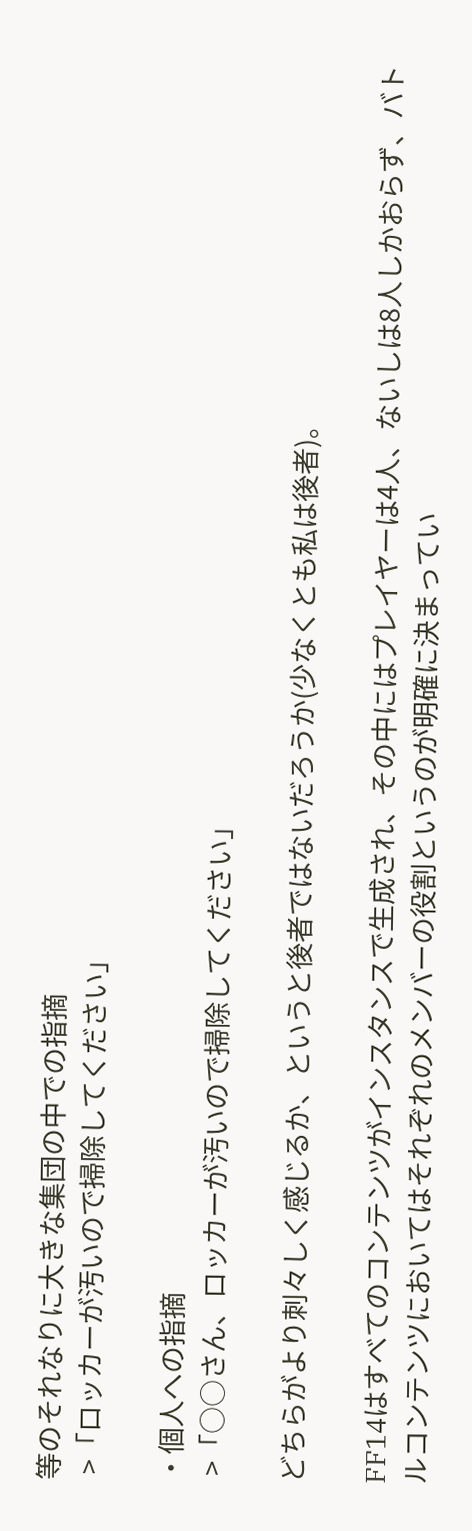等のそれなりに大きな集団の中での指摘
 >「ロッカーが汚いので掃除してください」

・個人への指摘
 >「○○さん、ロッカーが汚いので掃除してください」

どちらがより刺々しく感じるか、というと後者ではないだろうか(少なくとも私は後者)。

FF14はすべてのコンテンツがインスタンスで生成され、その中にはプレイヤーは4人、ないしは8人しかおらず、バトルコンテンツにおいてはそれぞれのメンバーの役割というのが明確に決まってい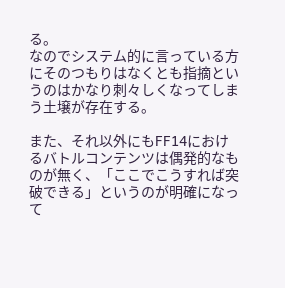る。
なのでシステム的に言っている方にそのつもりはなくとも指摘というのはかなり刺々しくなってしまう土壌が存在する。

また、それ以外にもFF14におけるバトルコンテンツは偶発的なものが無く、「ここでこうすれば突破できる」というのが明確になって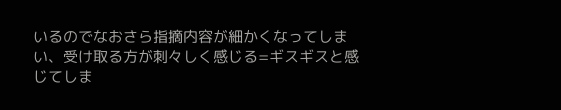いるのでなおさら指摘内容が細かくなってしまい、受け取る方が刺々しく感じる=ギスギスと感じてしま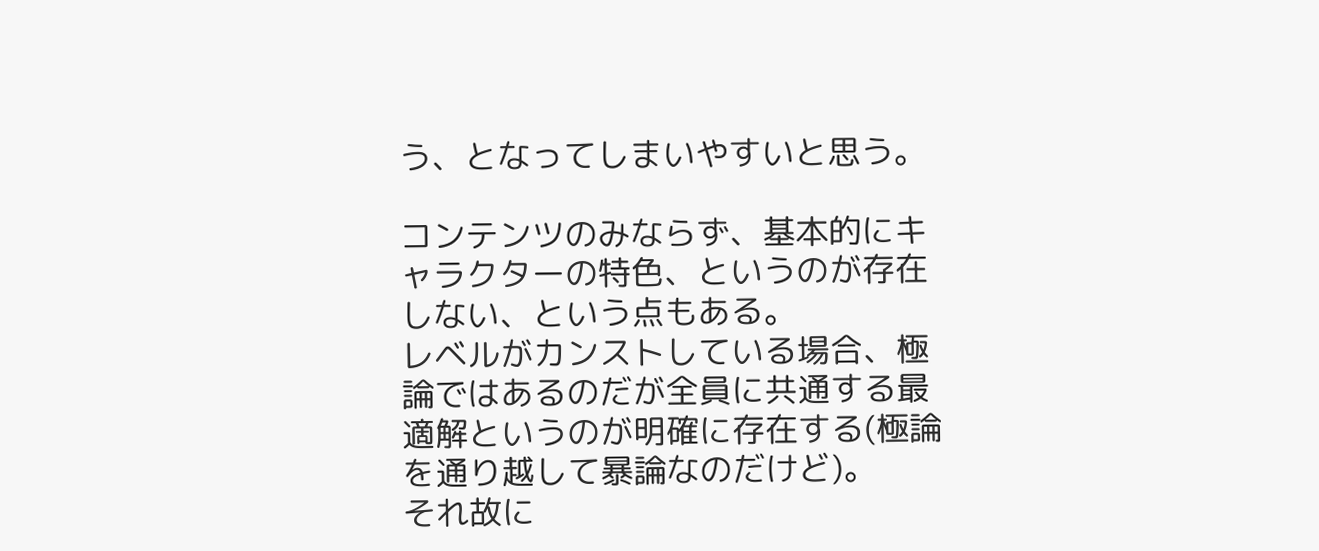う、となってしまいやすいと思う。

コンテンツのみならず、基本的にキャラクターの特色、というのが存在しない、という点もある。
レベルがカンストしている場合、極論ではあるのだが全員に共通する最適解というのが明確に存在する(極論を通り越して暴論なのだけど)。
それ故に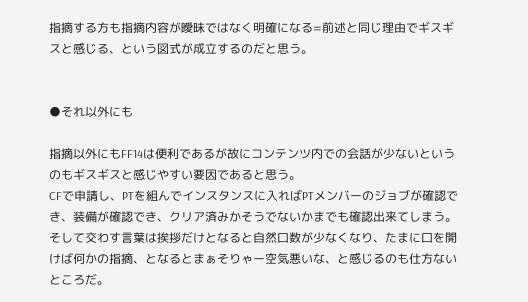指摘する方も指摘内容が曖昧ではなく明確になる=前述と同じ理由でギスギスと感じる、という図式が成立するのだと思う。


●それ以外にも

指摘以外にもFF14は便利であるが故にコンテンツ内での会話が少ないというのもギスギスと感じやすい要因であると思う。
CFで申請し、PTを組んでインスタンスに入ればPTメンバーのジョブが確認でき、装備が確認でき、クリア済みかそうでないかまでも確認出来てしまう。
そして交わす言葉は挨拶だけとなると自然口数が少なくなり、たまに口を開けば何かの指摘、となるとまぁそりゃー空気悪いな、と感じるのも仕方ないところだ。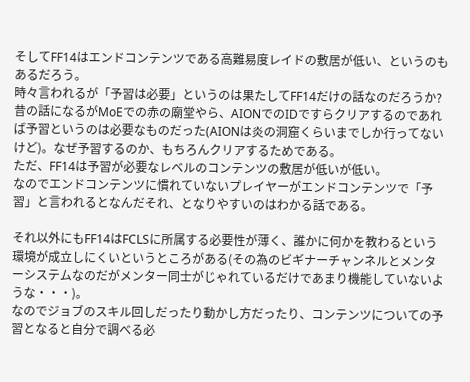そしてFF14はエンドコンテンツである高難易度レイドの敷居が低い、というのもあるだろう。
時々言われるが「予習は必要」というのは果たしてFF14だけの話なのだろうか?
昔の話になるがMoEでの赤の廟堂やら、AIONでのIDですらクリアするのであれば予習というのは必要なものだった(AIONは炎の洞窟くらいまでしか行ってないけど)。なぜ予習するのか、もちろんクリアするためである。
ただ、FF14は予習が必要なレベルのコンテンツの敷居が低いが低い。
なのでエンドコンテンツに慣れていないプレイヤーがエンドコンテンツで「予習」と言われるとなんだそれ、となりやすいのはわかる話である。

それ以外にもFF14はFCLSに所属する必要性が薄く、誰かに何かを教わるという環境が成立しにくいというところがある(その為のビギナーチャンネルとメンターシステムなのだがメンター同士がじゃれているだけであまり機能していないような・・・)。
なのでジョブのスキル回しだったり動かし方だったり、コンテンツについての予習となると自分で調べる必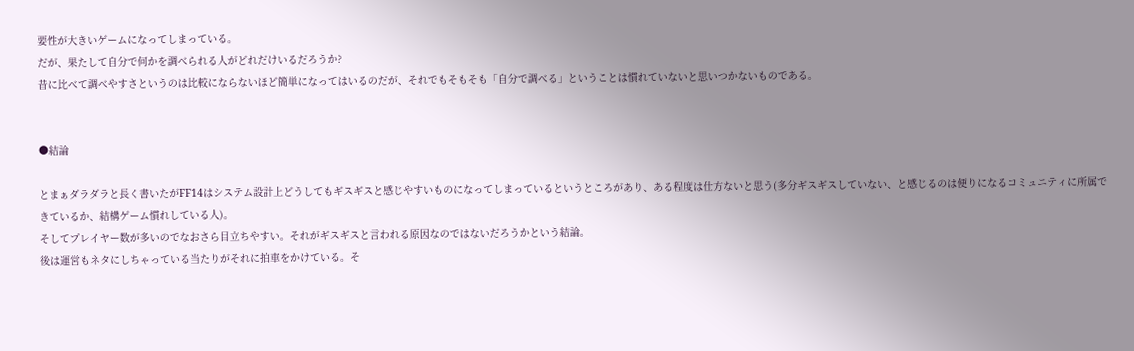要性が大きいゲームになってしまっている。
だが、果たして自分で何かを調べられる人がどれだけいるだろうか?
昔に比べて調べやすさというのは比較にならないほど簡単になってはいるのだが、それでもそもそも「自分で調べる」ということは慣れていないと思いつかないものである。


●結論

とまぁダラダラと長く書いたがFF14はシステム設計上どうしてもギスギスと感じやすいものになってしまっているというところがあり、ある程度は仕方ないと思う(多分ギスギスしていない、と感じるのは便りになるコミュニティに所属できているか、結構ゲーム慣れしている人)。
そしてプレイヤー数が多いのでなおさら目立ちやすい。それがギスギスと言われる原因なのではないだろうかという結論。
後は運営もネタにしちゃっている当たりがそれに拍車をかけている。そ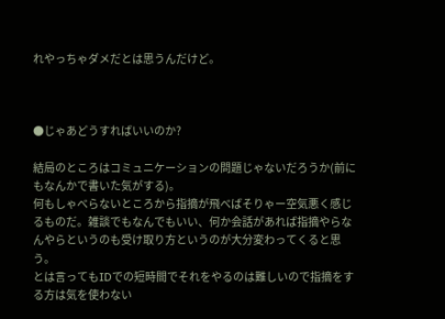れやっちゃダメだとは思うんだけど。



●じゃあどうすればいいのか?

結局のところはコミュニケーションの問題じゃないだろうか(前にもなんかで書いた気がする)。
何もしゃべらないところから指摘が飛べばそりゃー空気悪く感じるものだ。雑談でもなんでもいい、何か会話があれば指摘やらなんやらというのも受け取り方というのが大分変わってくると思う。
とは言ってもIDでの短時間でそれをやるのは難しいので指摘をする方は気を使わない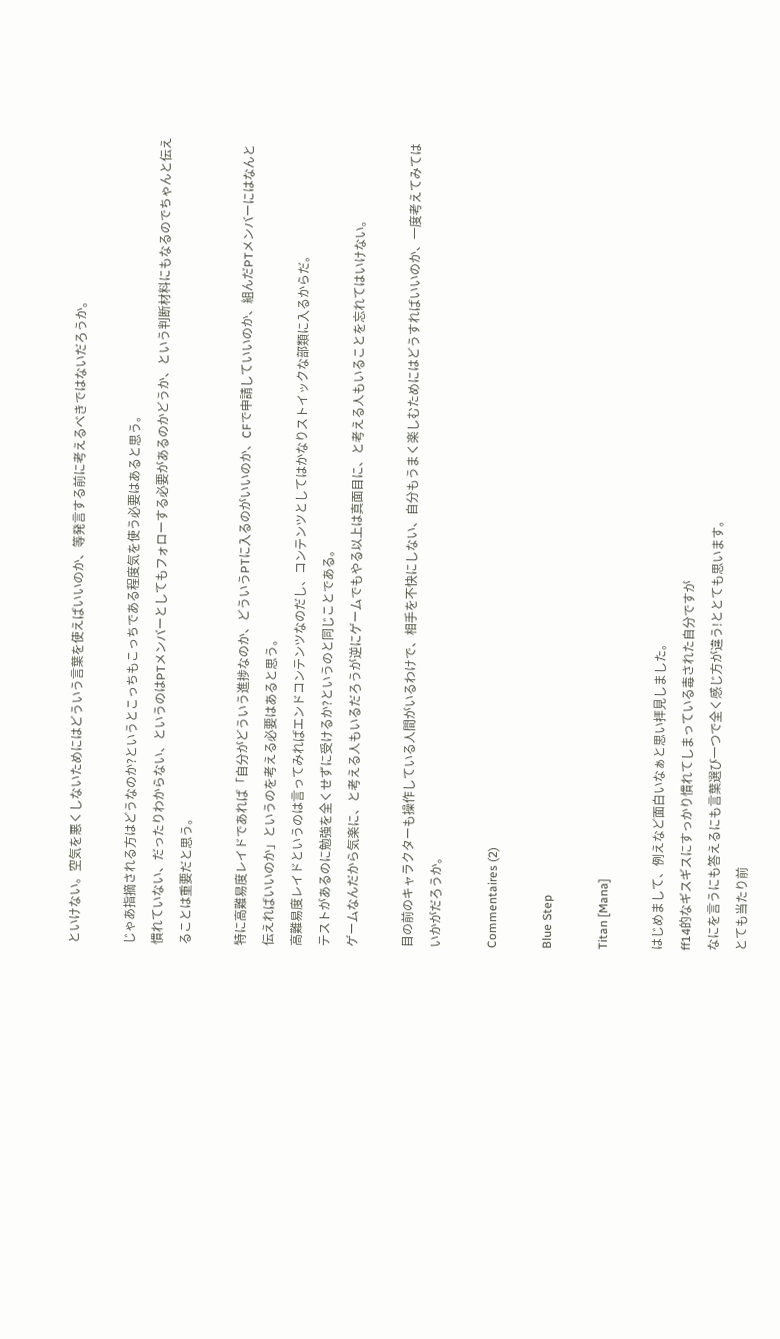といけない。空気を悪くしないためにはどういう言葉を使えばいいのか、等発言する前に考えるべきではないだろうか。

じゃあ指摘される方はどうなのか?というとこっちもこっちである程度気を使う必要はあると思う。
慣れていない、だったりわからない、というのはPTメンバーとしてもフォローする必要があるのかどうか、という判断材料にもなるのでちゃんと伝えることは重要だと思う。

特に高難易度レイドであれば「自分がどういう進捗なのか、どういうPTに入るのがいいのか、CFで申請していいのか、組んだPTメンバーにはなんと伝えればいいのか」というのを考える必要はあると思う。
高難易度レイドというのは言ってみればエンドコンテンツなのだし、コンテンツとしてはかなりストイックな部類に入るからだ。
テストがあるのに勉強を全くせずに受けるか?というのと同じことである。
ゲームなんだから気楽に、と考える人もいるだろうが逆にゲームでもやる以上は真面目に、と考える人もいることを忘れてはいけない。

目の前のキャラクターも操作している人間がいるわけで、相手を不快にしない、自分もうまく楽しむためにはどうすればいいのか、一度考えてみてはいかがだろうか。

Commentaires (2)

Blue Step

Titan [Mana]

はじめまして、例えなど面白いなぁと思い拝見しました。
ff14的なギスギスにすっかり慣れてしまっている毒された自分ですが
なにを言うにも答えるにも言葉選び一つで全く感じ方が違う!ととても思います。
とても当たり前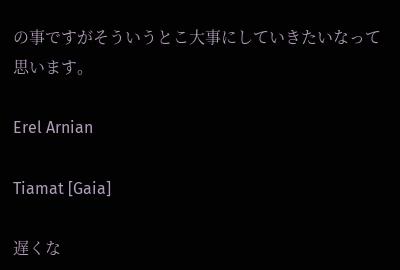の事ですがそういうとこ大事にしていきたいなって思います。

Erel Arnian

Tiamat [Gaia]

遅くな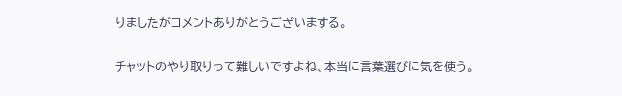りましたがコメントありがとうございまする。

チャットのやり取りって難しいですよね、本当に言葉選びに気を使う。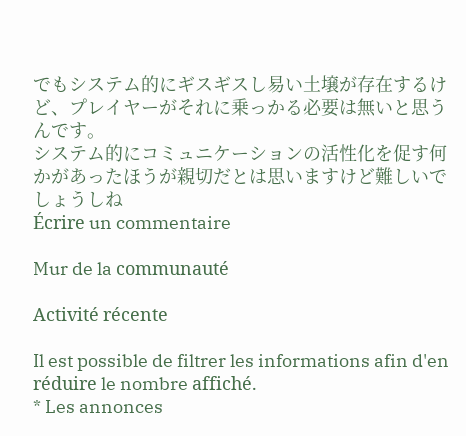でもシステム的にギスギスし易い土壌が存在するけど、プレイヤーがそれに乗っかる必要は無いと思うんです。
システム的にコミュニケーションの活性化を促す何かがあったほうが親切だとは思いますけど難しいでしょうしね
Écrire un commentaire

Mur de la communauté

Activité récente

Il est possible de filtrer les informations afin d'en réduire le nombre affiché.
* Les annonces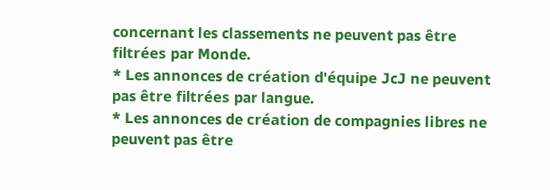concernant les classements ne peuvent pas être filtrées par Monde.
* Les annonces de création d'équipe JcJ ne peuvent pas être filtrées par langue.
* Les annonces de création de compagnies libres ne peuvent pas être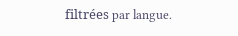filtrées par langue.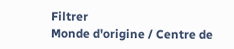Filtrer
Monde d'origine / Centre de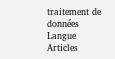traitement de données
Langue
Articles